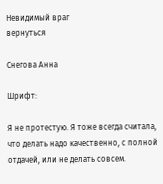Невидимый враг
вернуться

Снегова Анна

Шрифт:

Я не протестую. Я тоже всегда считала, что делать надо качественно, с полной отдачей, или не делать совсем.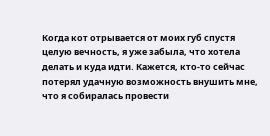Когда кот отрывается от моих губ спустя целую вечность, я уже забыла, что хотела делать и куда идти. Кажется, кто-то сейчас потерял удачную возможность внушить мне, что я собиралась провести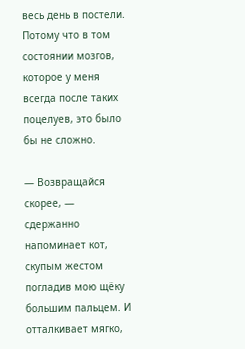весь день в постели. Потому что в том состоянии мозгов, которое у меня всегда после таких поцелуев, это было бы не сложно.

— Возвращайся скорее, — сдержанно напоминает кот, скупым жестом погладив мою щёку большим пальцем. И отталкивает мягко,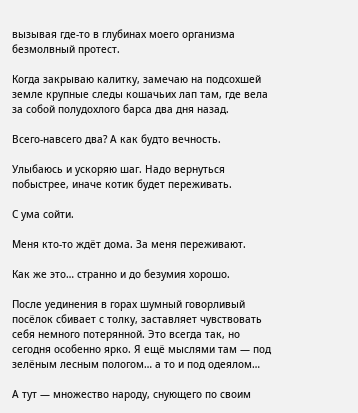вызывая где-то в глубинах моего организма безмолвный протест.

Когда закрываю калитку, замечаю на подсохшей земле крупные следы кошачьих лап там, где вела за собой полудохлого барса два дня назад.

Всего-навсего два? А как будто вечность.

Улыбаюсь и ускоряю шаг. Надо вернуться побыстрее, иначе котик будет переживать.

С ума сойти.

Меня кто-то ждёт дома. За меня переживают.

Как же это… странно и до безумия хорошо.

После уединения в горах шумный говорливый посёлок сбивает с толку, заставляет чувствовать себя немного потерянной. Это всегда так, но сегодня особенно ярко. Я ещё мыслями там — под зелёным лесным пологом… а то и под одеялом…

А тут — множество народу, снующего по своим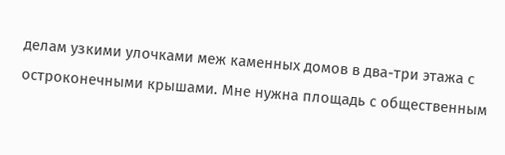делам узкими улочками меж каменных домов в два-три этажа с остроконечными крышами. Мне нужна площадь с общественным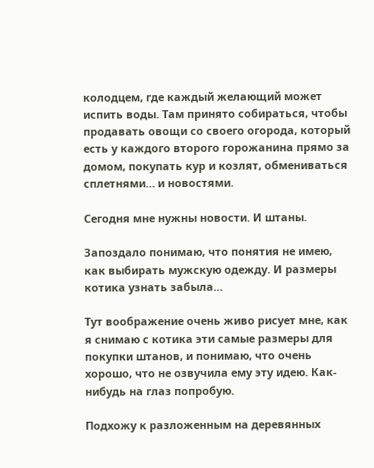колодцем, где каждый желающий может испить воды. Там принято собираться, чтобы продавать овощи со своего огорода, который есть у каждого второго горожанина прямо за домом, покупать кур и козлят, обмениваться сплетнями… и новостями.

Сегодня мне нужны новости. И штаны.

Запоздало понимаю, что понятия не имею, как выбирать мужскую одежду. И размеры котика узнать забыла…

Тут воображение очень живо рисует мне, как я снимаю с котика эти самые размеры для покупки штанов, и понимаю, что очень хорошо, что не озвучила ему эту идею. Как-нибудь на глаз попробую.

Подхожу к разложенным на деревянных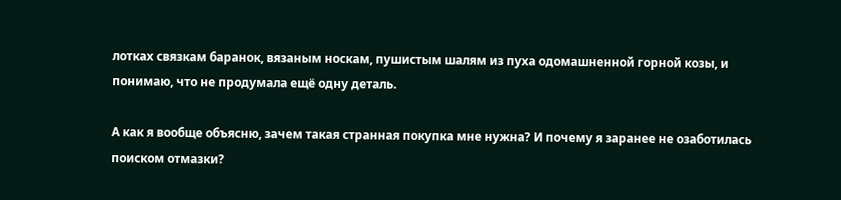лотках связкам баранок, вязаным носкам, пушистым шалям из пуха одомашненной горной козы, и понимаю, что не продумала ещё одну деталь.

А как я вообще объясню, зачем такая странная покупка мне нужна? И почему я заранее не озаботилась поиском отмазки?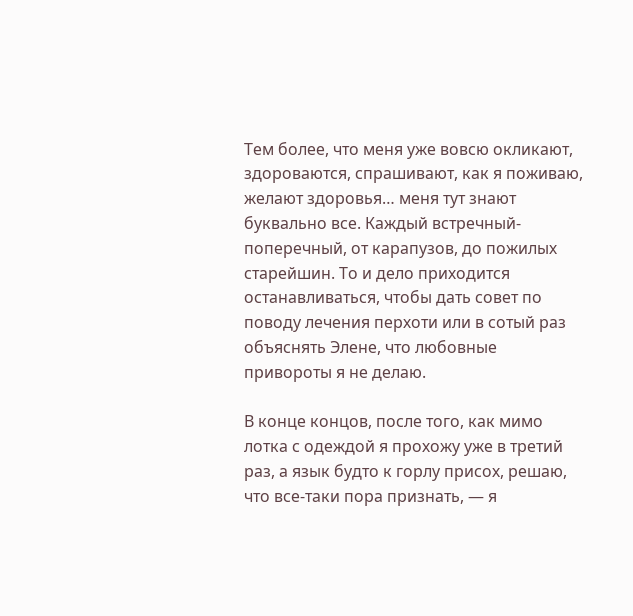Тем более, что меня уже вовсю окликают, здороваются, спрашивают, как я поживаю, желают здоровья… меня тут знают буквально все. Каждый встречный-поперечный, от карапузов, до пожилых старейшин. То и дело приходится останавливаться, чтобы дать совет по поводу лечения перхоти или в сотый раз объяснять Элене, что любовные привороты я не делаю.

В конце концов, после того, как мимо лотка с одеждой я прохожу уже в третий раз, а язык будто к горлу присох, решаю, что все-таки пора признать, — я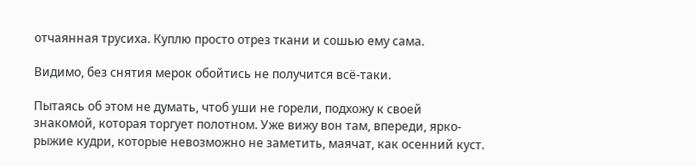отчаянная трусиха. Куплю просто отрез ткани и сошью ему сама.

Видимо, без снятия мерок обойтись не получится всё-таки.

Пытаясь об этом не думать, чтоб уши не горели, подхожу к своей знакомой, которая торгует полотном. Уже вижу вон там, впереди, ярко-рыжие кудри, которые невозможно не заметить, маячат, как осенний куст.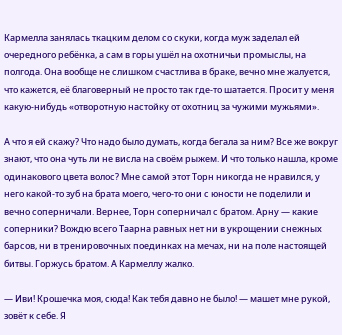Кармелла занялась ткацким делом со скуки, когда муж заделал ей очередного ребёнка, а сам в горы ушёл на охотничьи промыслы, на полгода. Она вообще не слишком счастлива в браке, вечно мне жалуется, что кажется, её благоверный не просто так где-то шатается. Просит у меня какую-нибудь «отворотную настойку от охотниц за чужими мужьями».

А что я ей скажу? Что надо было думать, когда бегала за ним? Все же вокруг знают, что она чуть ли не висла на своём рыжем. И что только нашла, кроме одинакового цвета волос? Мне самой этот Торн никогда не нравился, у него какой-то зуб на брата моего, чего-то они с юности не поделили и вечно соперничали. Вернее, Торн соперничал с братом. Арну — какие соперники? Вождю всего Таарна равных нет ни в укрощении снежных барсов, ни в тренировочных поединках на мечах, ни на поле настоящей битвы. Горжусь братом. А Кармеллу жалко.

— Иви! Крошечка моя, сюда! Как тебя давно не было! — машет мне рукой, зовёт к себе. Я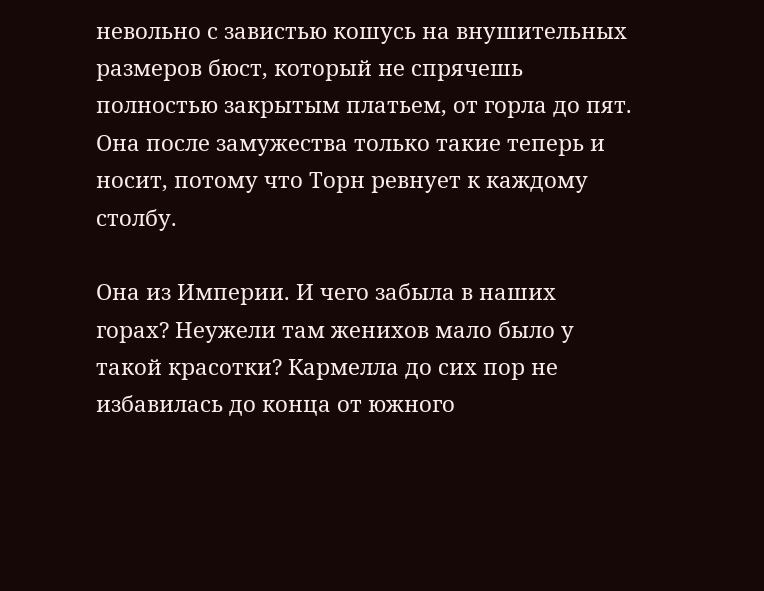невольно с завистью кошусь на внушительных размеров бюст, который не спрячешь полностью закрытым платьем, от горла до пят. Она после замужества только такие теперь и носит, потому что Торн ревнует к каждому столбу.

Она из Империи. И чего забыла в наших горах? Неужели там женихов мало было у такой красотки? Кармелла до сих пор не избавилась до конца от южного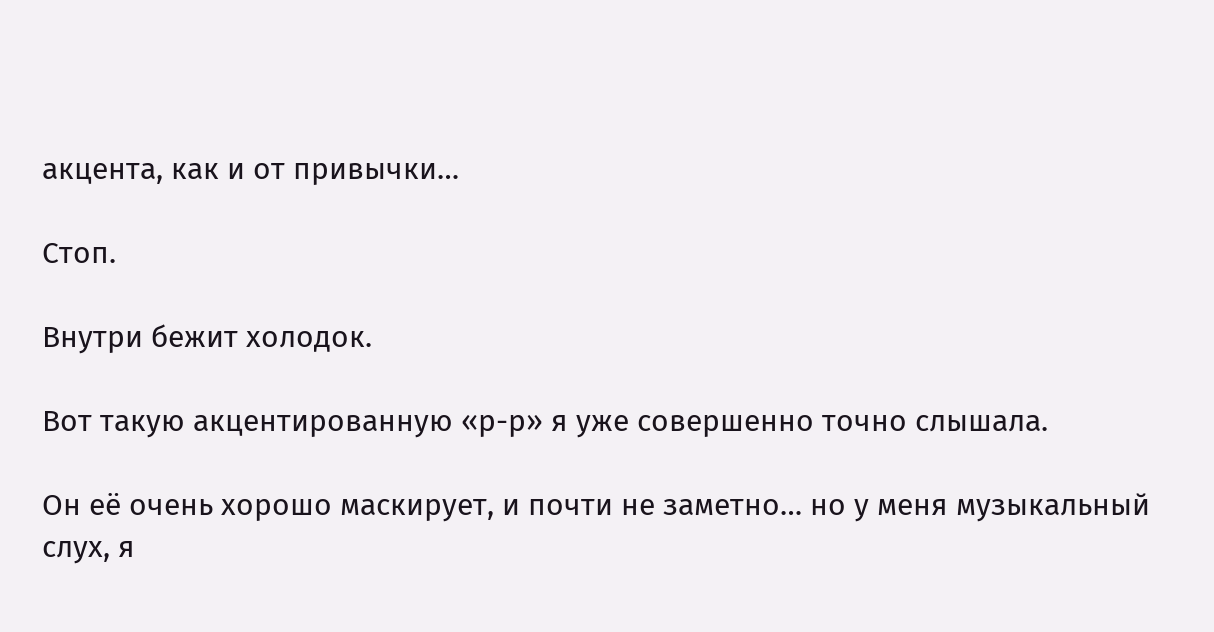акцента, как и от привычки…

Стоп.

Внутри бежит холодок.

Вот такую акцентированную «р-р» я уже совершенно точно слышала.

Он её очень хорошо маскирует, и почти не заметно… но у меня музыкальный слух, я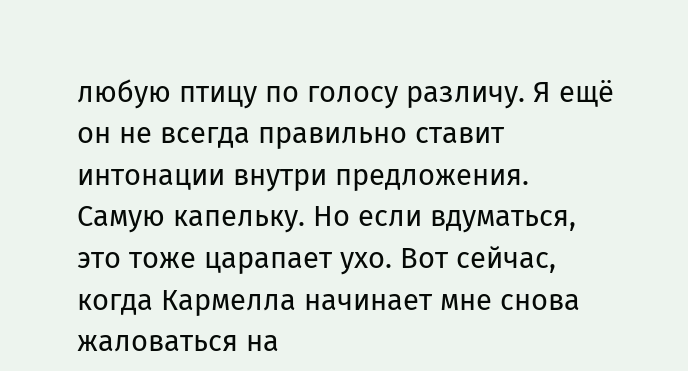любую птицу по голосу различу. Я ещё он не всегда правильно ставит интонации внутри предложения. Самую капельку. Но если вдуматься, это тоже царапает ухо. Вот сейчас, когда Кармелла начинает мне снова жаловаться на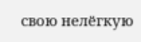свою нелёгкую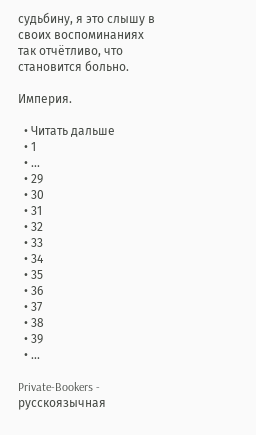судьбину, я это слышу в своих воспоминаниях так отчётливо, что становится больно.

Империя.

  • Читать дальше
  • 1
  • ...
  • 29
  • 30
  • 31
  • 32
  • 33
  • 34
  • 35
  • 36
  • 37
  • 38
  • 39
  • ...

Private-Bookers - русскоязычная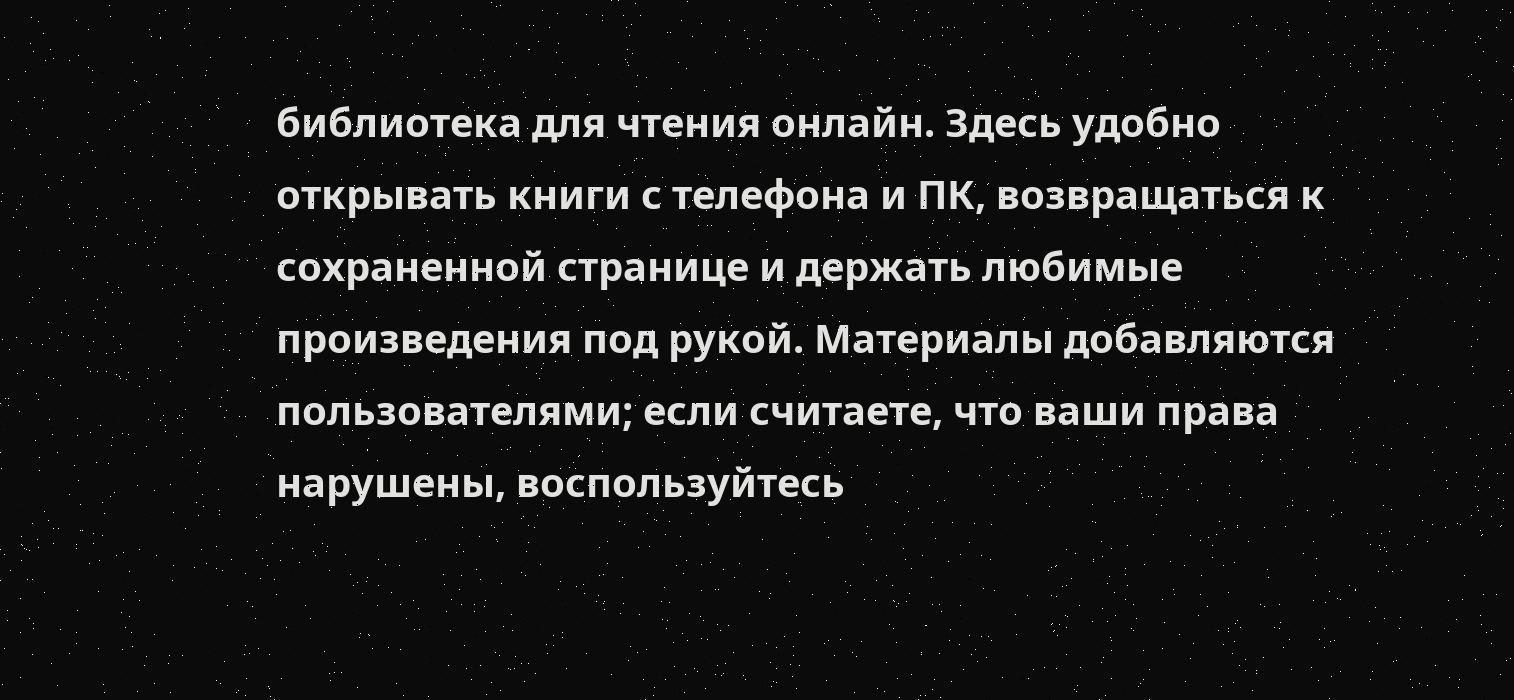библиотека для чтения онлайн. Здесь удобно открывать книги с телефона и ПК, возвращаться к сохраненной странице и держать любимые произведения под рукой. Материалы добавляются пользователями; если считаете, что ваши права нарушены, воспользуйтесь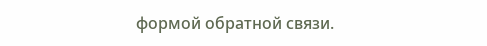формой обратной связи.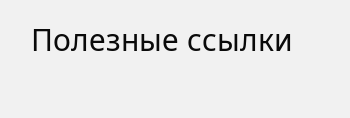Полезные ссылки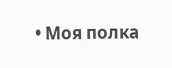• Моя полка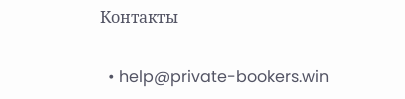Контакты

  • help@private-bookers.win